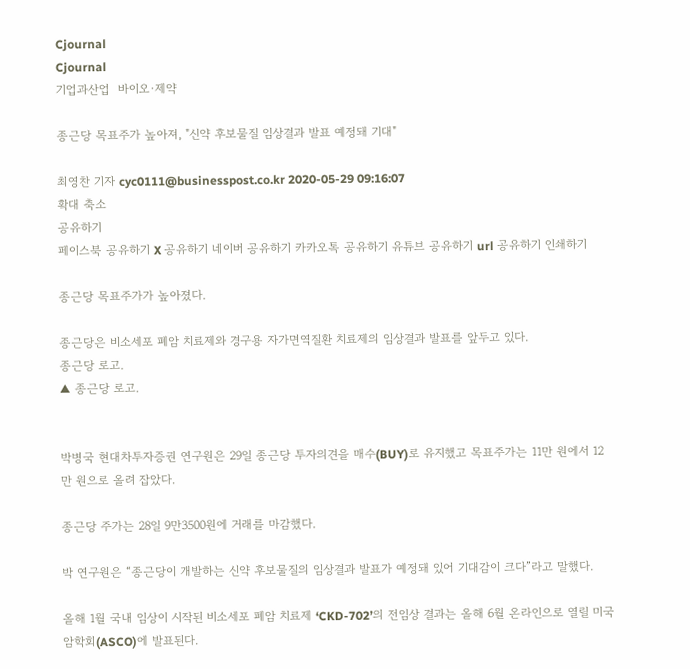Cjournal
Cjournal
기업과산업  바이오·제약

종근당 목표주가 높아져, "신약 후보물질 임상결과 발표 예정돼 기대"

최영찬 기자 cyc0111@businesspost.co.kr 2020-05-29 09:16:07
확대 축소
공유하기
페이스북 공유하기 X 공유하기 네이버 공유하기 카카오톡 공유하기 유튜브 공유하기 url 공유하기 인쇄하기

종근당 목표주가가 높아졌다.

종근당은 비소세포 폐암 치료제와 경구용 자가면역질환 치료제의 임상결과 발표를 앞두고 있다.
종근당 로고.
▲ 종근당 로고.


박병국 현대차투자증권 연구원은 29일 종근당 투자의견을 매수(BUY)로 유지했고 목표주가는 11만 원에서 12만 원으로 올려 잡았다.

종근당 주가는 28일 9만3500원에 거래를 마감했다.

박 연구원은 “종근당이 개발하는 신약 후보물질의 임상결과 발표가 예정돼 있어 기대감이 크다”라고 말했다.

올해 1월 국내 임상이 시작된 비소세포 폐암 치료제 ‘CKD-702’의 전임상 결과는 올해 6월 온라인으로 열릴 미국 암학회(ASCO)에 발표된다.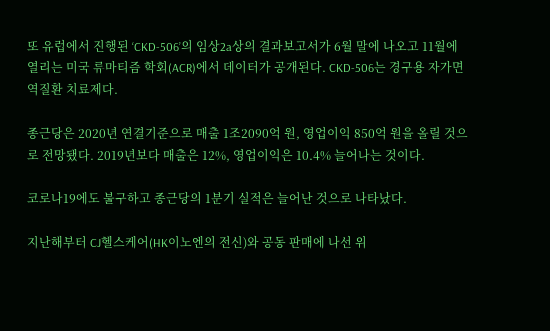또 유럽에서 진행된 ‘CKD-506’의 임상2a상의 결과보고서가 6월 말에 나오고 11월에 열리는 미국 류마티즘 학회(ACR)에서 데이터가 공개된다. CKD-506는 경구용 자가면역질환 치료제다.

종근당은 2020년 연결기준으로 매출 1조2090억 원, 영업이익 850억 원을 올릴 것으로 전망됐다. 2019년보다 매출은 12%, 영업이익은 10.4% 늘어나는 것이다.

코로나19에도 불구하고 종근당의 1분기 실적은 늘어난 것으로 나타났다.

지난해부터 CJ헬스케어(HK이노엔의 전신)와 공동 판매에 나선 위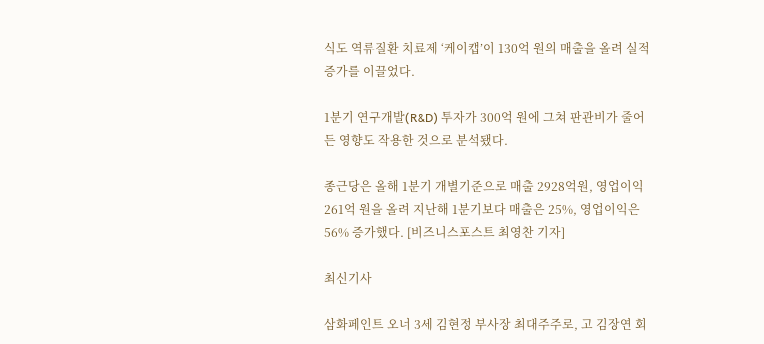식도 역류질환 치료제 ‘케이캡’이 130억 원의 매출을 올려 실적 증가를 이끌었다.

1분기 연구개발(R&D) 투자가 300억 원에 그쳐 판관비가 줄어든 영향도 작용한 것으로 분석됐다.

종근당은 올해 1분기 개별기준으로 매출 2928억원, 영업이익 261억 원을 올려 지난해 1분기보다 매출은 25%, 영업이익은 56% 증가했다. [비즈니스포스트 최영찬 기자]

최신기사

삼화페인트 오너 3세 김현정 부사장 최대주주로, 고 김장연 회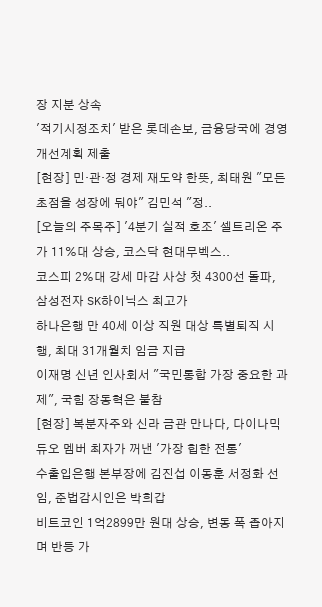장 지분 상속
'적기시정조치' 받은 롯데손보, 금융당국에 경영개선계획 제출
[현장] 민·관·정 경제 재도약 한뜻, 최태원 "모든 초점을 성장에 둬야" 김민석 "정..
[오늘의 주목주] '4분기 실적 호조' 셀트리온 주가 11%대 상승, 코스닥 현대무벡스..
코스피 2%대 강세 마감 사상 첫 4300선 돌파, 삼성전자 SK하이닉스 최고가
하나은행 만 40세 이상 직원 대상 특별퇴직 시행, 최대 31개월치 임금 지급
이재명 신년 인사회서 "국민통합 가장 중요한 과제", 국힘 장동혁은 불참
[현장] 복분자주와 신라 금관 만나다, 다이나믹듀오 멤버 최자가 꺼낸 '가장 힙한 전통'
수출입은행 본부장에 김진섭 이동훈 서정화 선임, 준법감시인은 박희갑
비트코인 1억2899만 원대 상승, 변동 폭 좁아지며 반등 가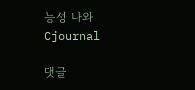능성 나와
Cjournal

댓글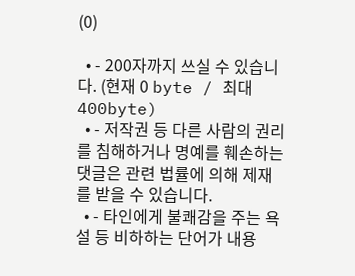(0)

  • - 200자까지 쓰실 수 있습니다. (현재 0 byte / 최대 400byte)
  • - 저작권 등 다른 사람의 권리를 침해하거나 명예를 훼손하는 댓글은 관련 법률에 의해 제재를 받을 수 있습니다.
  • - 타인에게 불쾌감을 주는 욕설 등 비하하는 단어가 내용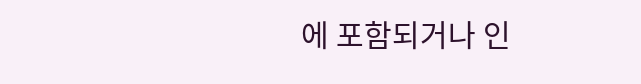에 포함되거나 인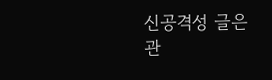신공격성 글은 관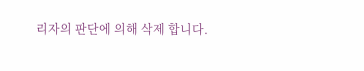리자의 판단에 의해 삭제 합니다.